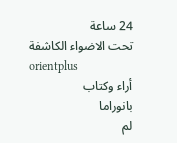24 ساعة
تحت الاضواء الكاشفة
orientplus
أراء وكتاب
بانوراما
لم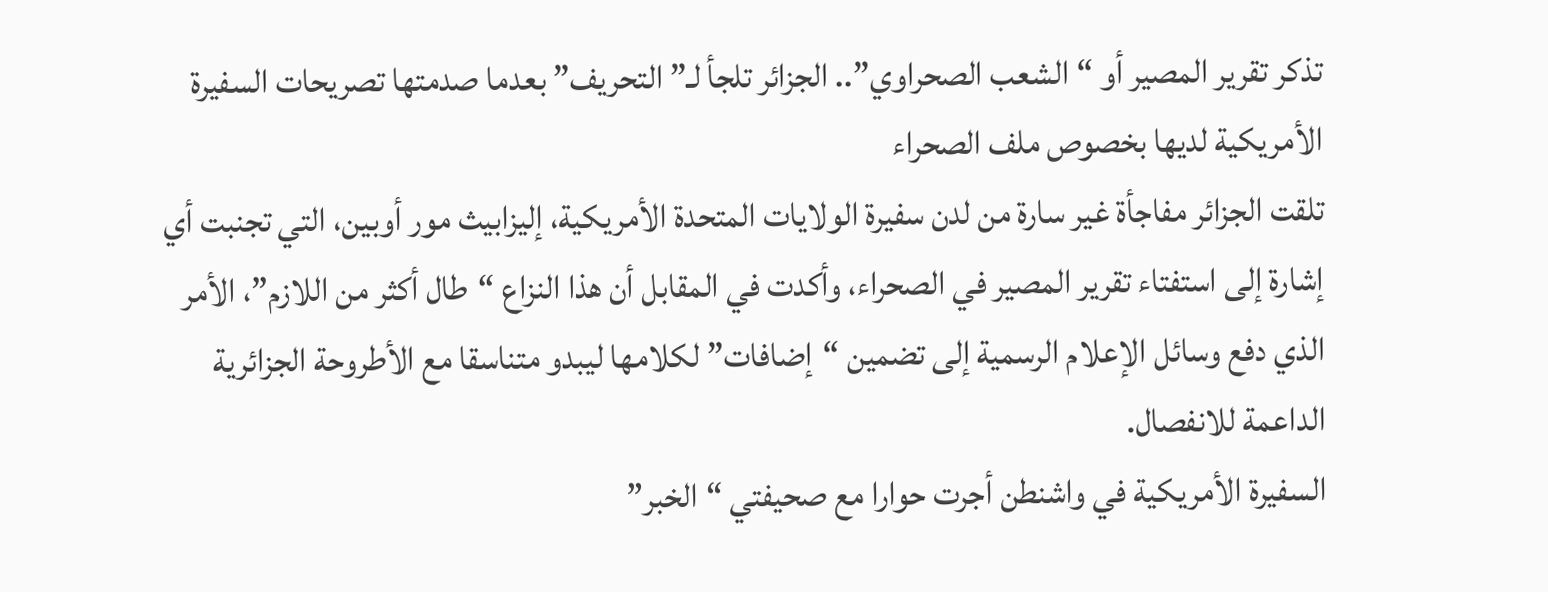تذكر تقرير المصير أو “الشعب الصحراوي”.. الجزائر تلجأ لـ”التحريف” بعدما صدمتها تصريحات السفيرة الأمريكية لديها بخصوص ملف الصحراء
تلقت الجزائر مفاجأة غير سارة من لدن سفيرة الولايات المتحدة الأمريكية، إليزابيث مور أوبين، التي تجنبت أي إشارة إلى استفتاء تقرير المصير في الصحراء، وأكدت في المقابل أن هذا النزاع “طال أكثر من اللازم”، الأمر الذي دفع وسائل الإعلام الرسمية إلى تضمين “إضافات” لكلامها ليبدو متناسقا مع الأطروحة الجزائرية الداعمة للانفصال.
السفيرة الأمريكية في واشنطن أجرت حوارا مع صحيفتي “الخبر”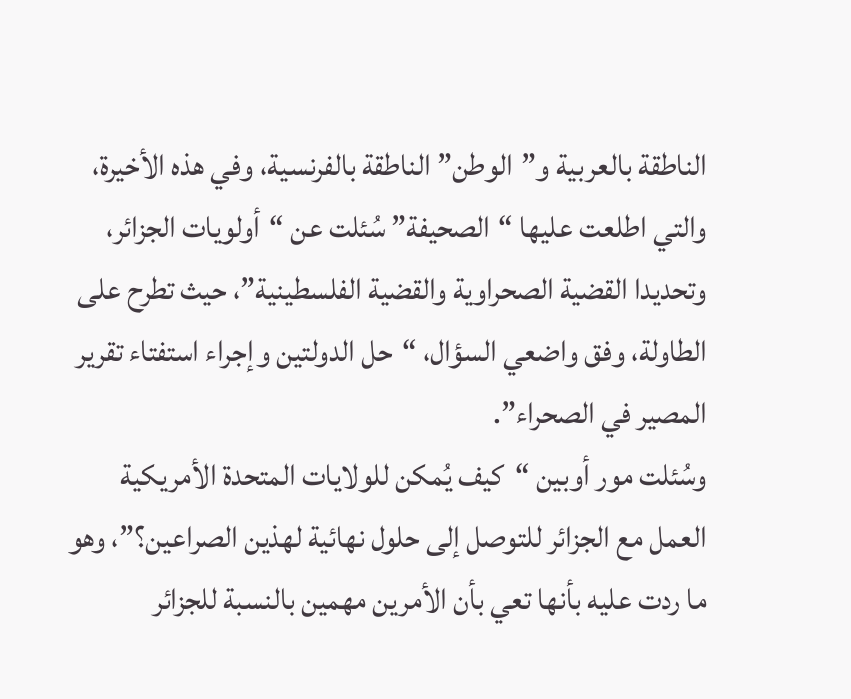الناطقة بالعربية و”الوطن” الناطقة بالفرنسية، وفي هذه الأخيرة، والتي اطلعت عليها “الصحيفة” سُئلت عن “أولويات الجزائر، وتحديدا القضية الصحراوية والقضية الفلسطينية”، حيث تطرح على الطاولة، وفق واضعي السؤال، “حل الدولتين وإجراء استفتاء تقرير المصير في الصحراء”.
وسُئلت مور أوبين “كيف يُمكن للولايات المتحدة الأمريكية العمل مع الجزائر للتوصل إلى حلول نهائية لهذين الصراعين؟”، وهو ما ردت عليه بأنها تعي بأن الأمرين مهمين بالنسبة للجزائر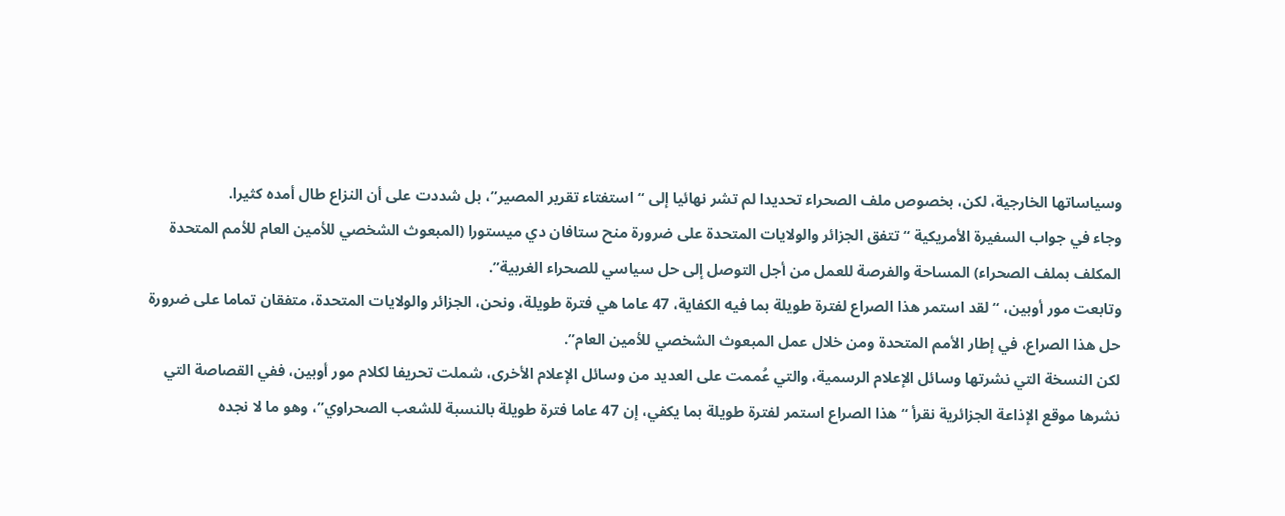وسياساتها الخارجية، لكن، بخصوص ملف الصحراء تحديدا لم تشر نهائيا إلى “استفتاء تقرير المصير”، بل شددت على أن النزاع طال أمده كثيرا.
وجاء في جواب السفيرة الأمريكية “تتفق الجزائر والولايات المتحدة على ضرورة منح ستافان دي ميستورا (المبعوث الشخصي للأمين العام للأمم المتحدة المكلف بملف الصحراء) المساحة والفرصة للعمل من أجل التوصل إلى حل سياسي للصحراء الغربية”.
وتابعت مور أوبين، “لقد استمر هذا الصراع لفترة طويلة بما فيه الكفاية، 47 عاما هي فترة طويلة، ونحن، الجزائر والولايات المتحدة، متفقان تماما على ضرورة حل هذا الصراع، في إطار الأمم المتحدة ومن خلال عمل المبعوث الشخصي للأمين العام”.
لكن النسخة التي نشرتها وسائل الإعلام الرسمية، والتي عُممت على العديد من وسائل الإعلام الأخرى، شملت تحريفا لكلام مور أوبين، ففي القصاصة التي نشرها موقع الإذاعة الجزائرية نقرأ “هذا الصراع استمر لفترة طويلة بما يكفي، إن 47 عاما فترة طويلة بالنسبة للشعب الصحراوي”، وهو ما لا نجده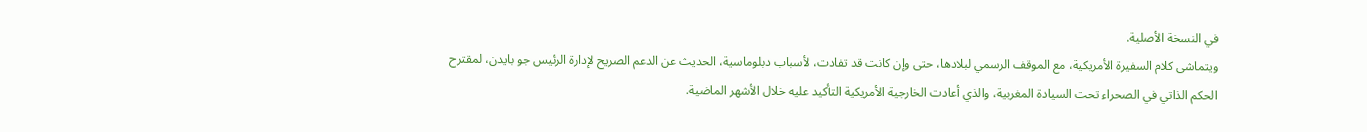في النسخة الأصلية.
ويتماشى كلام السفيرة الأمريكية، مع الموقف الرسمي لبلادها، حتى وإن كانت قد تفادت، لأسباب دبلوماسية، الحديث عن الدعم الصريح لإدارة الرئيس جو بايدن، لمقترح الحكم الذاتي في الصحراء تحت السيادة المغربية، والذي أعادت الخارجية الأمريكية التأكيد عليه خلال الأشهر الماضية.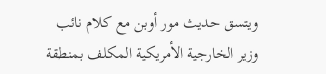ويتسق حديث مور أوبن مع كلام نائب وزير الخارجية الأمريكية المكلف بمنطقة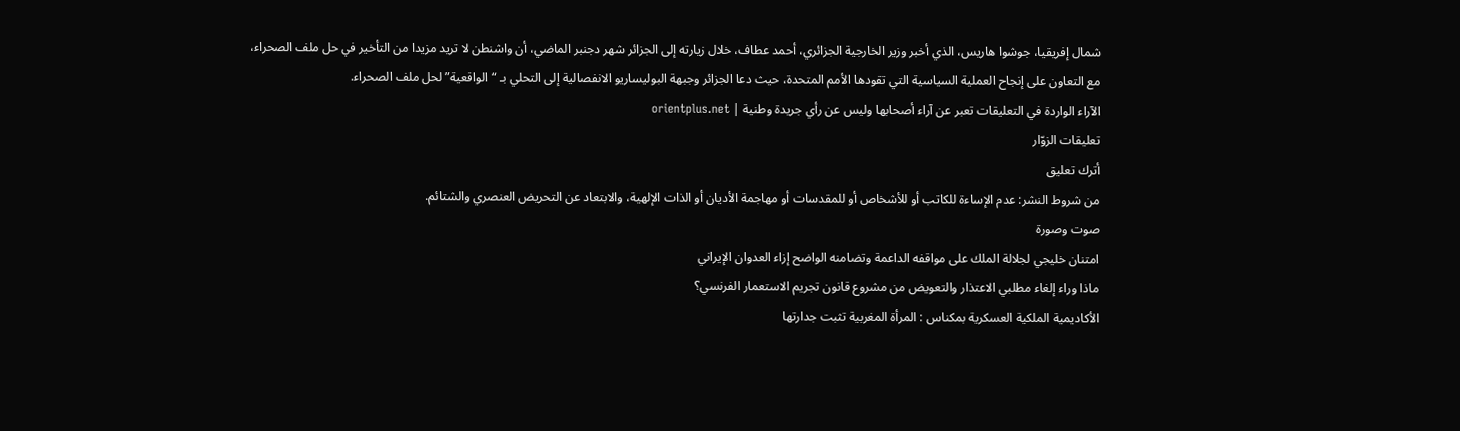شمال إفريقيا، جوشوا هاريس، الذي أخبر وزير الخارجية الجزائري، أحمد عطاف، خلال زيارته إلى الجزائر شهر دجنبر الماضي، أن واشنطن لا تريد مزيدا من التأخير في حل ملف الصحراء، مع التعاون على إنجاح العملية السياسية التي تقودها الأمم المتحدة، حيث دعا الجزائر وجبهة البوليساريو الانفصالية إلى التحلي بـ “الواقعية” لحل ملف الصحراء.
الآراء الواردة في التعليقات تعبر عن آراء أصحابها وليس عن رأي جريدة وطنية | orientplus.net
تعليقات الزوّار
أترك تعليق
من شروط النشر: عدم الإساءة للكاتب أو للأشخاص أو للمقدسات أو مهاجمة الأديان أو الذات الإلهية، والابتعاد عن التحريض العنصري والشتائم.
صوت وصورة
امتنان خليجي لجلالة الملك على مواقفه الداعمة وتضامنه الواضح إزاء العدوان الإيراني
ماذا وراء إلغاء مطلبي الاعتذار والتعويض من مشروع قانون تجريم الاستعمار الفرنسي؟
الأكاديمية الملكية العسكرية بمكناس : المرأة المغربية تثبت جدارتها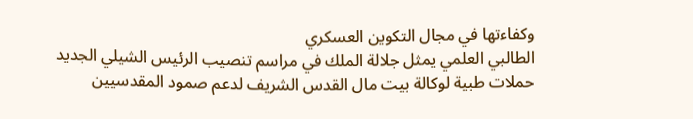وكفاءتها في مجال التكوين العسكري
الطالبي العلمي يمثل جلالة الملك في مراسم تنصيب الرئيس الشيلي الجديد
حملات طبية لوكالة بيت مال القدس الشريف لدعم صمود المقدسيين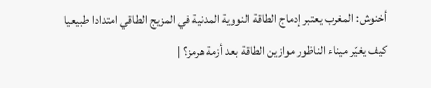أخنوش: المغرب يعتبر إدماج الطاقة النووية المدنية في المزيج الطاقي امتدادا طبيعيا
كيف يغيّر ميناء الناظور موازين الطاقة بعد أزمة هرمز؟ |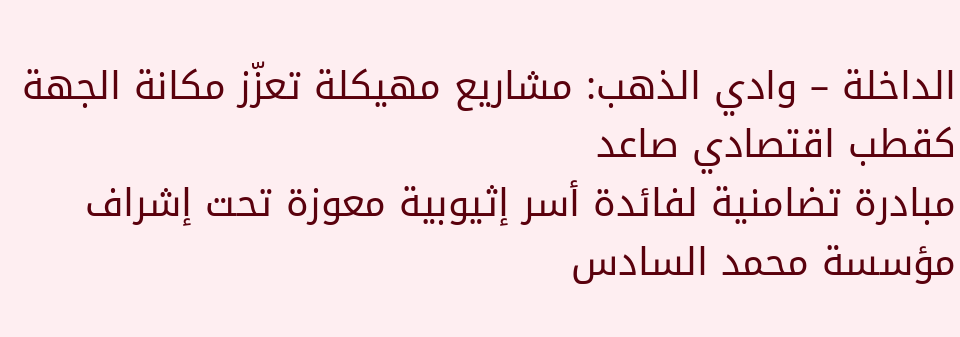الداخلة – وادي الذهب: مشاريع مهيكلة تعزّز مكانة الجهة كقطب اقتصادي صاعد
مبادرة تضامنية لفائدة أسر إثيوبية معوزة تحت إشراف مؤسسة محمد السادس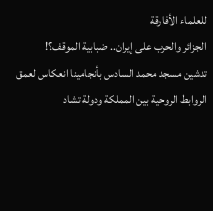للعلماء الأفارقة
الجزائر والحرب على إيران.. ضبابية الموقف؟!
تدشين مسجد محمد السادس بأنجامينا انعكاس لعمق الروابط الروحية بين المملكة ودولة تشاد